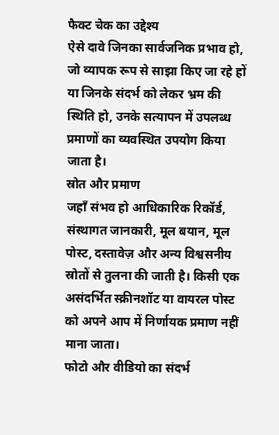फैक्ट चेक का उद्देश्य
ऐसे दावे जिनका सार्वजनिक प्रभाव हो, जो व्यापक रूप से साझा किए जा रहे हों या जिनके संदर्भ को लेकर भ्रम की स्थिति हो, उनके सत्यापन में उपलब्ध प्रमाणों का व्यवस्थित उपयोग किया जाता है।
स्रोत और प्रमाण
जहाँ संभव हो आधिकारिक रिकॉर्ड, संस्थागत जानकारी, मूल बयान, मूल पोस्ट, दस्तावेज़ और अन्य विश्वसनीय स्रोतों से तुलना की जाती है। किसी एक असंदर्भित स्क्रीनशॉट या वायरल पोस्ट को अपने आप में निर्णायक प्रमाण नहीं माना जाता।
फोटो और वीडियो का संदर्भ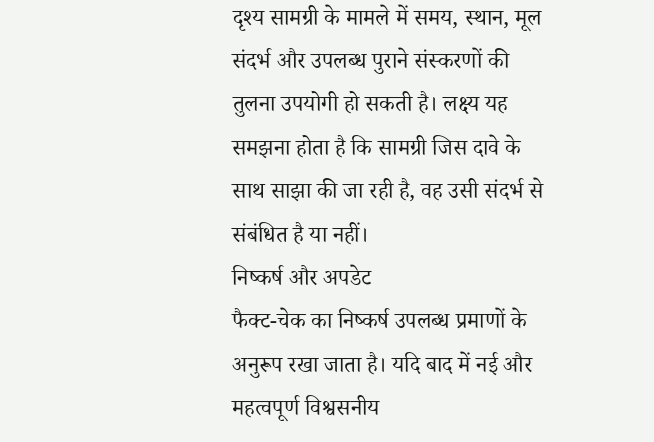दृश्य सामग्री के मामले में समय, स्थान, मूल संदर्भ और उपलब्ध पुराने संस्करणों की तुलना उपयोगी हो सकती है। लक्ष्य यह समझना होता है कि सामग्री जिस दावे के साथ साझा की जा रही है, वह उसी संदर्भ से संबंधित है या नहीं।
निष्कर्ष और अपडेट
फैक्ट-चेक का निष्कर्ष उपलब्ध प्रमाणों के अनुरूप रखा जाता है। यदि बाद में नई और महत्वपूर्ण विश्वसनीय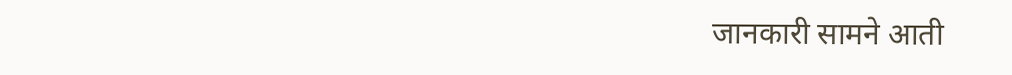जानकारी सामने आती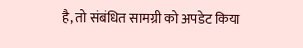है, तो संबंधित सामग्री को अपडेट किया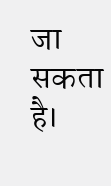जा सकता है।